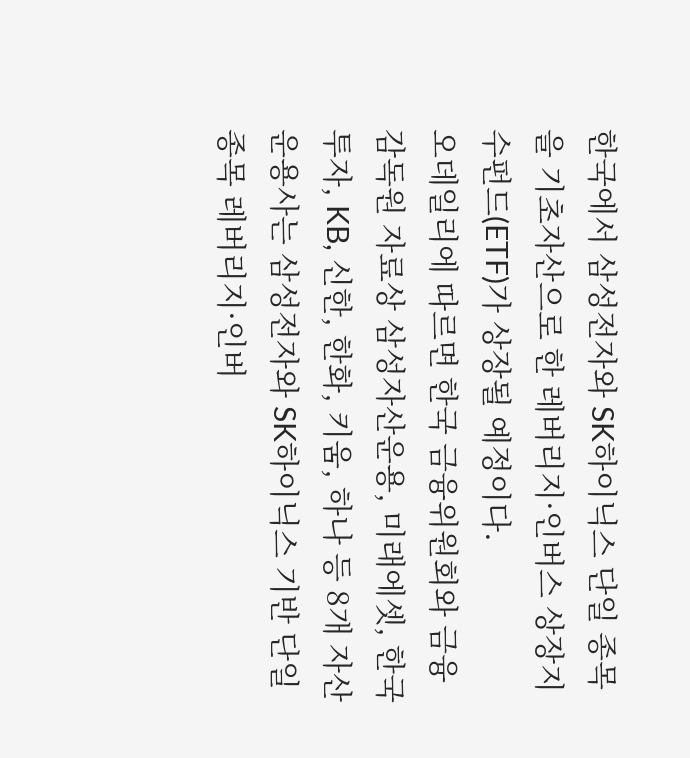한국에서 삼성전자와 SK하이닉스 단일 종목을 기초자산으로 한 레버리지·인버스 상장지수펀드(ETF)가 상장될 예정이다.
오데일리에 따르면 한국 금융위원회와 금융감독원 자료상 삼성자산운용, 미래에셋, 한국투자, KB, 신한, 한화, 키움, 하나 등 8개 자산운용사는 삼성전자와 SK하이닉스 기반 단일 종목 레버리지·인버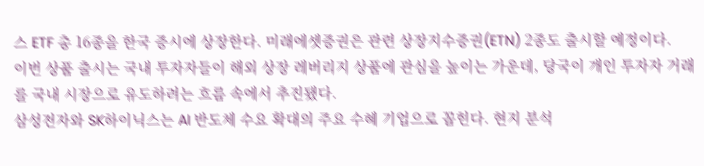스 ETF 총 16종을 한국 증시에 상장한다. 미래에셋증권은 관련 상장지수증권(ETN) 2종도 출시할 예정이다.
이번 상품 출시는 국내 투자자들이 해외 상장 레버리지 상품에 관심을 높이는 가운데, 당국이 개인 투자자 거래를 국내 시장으로 유도하려는 흐름 속에서 추진됐다.
삼성전자와 SK하이닉스는 AI 반도체 수요 확대의 주요 수혜 기업으로 꼽힌다. 현지 분석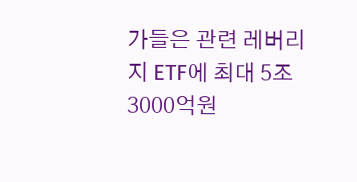가들은 관련 레버리지 ETF에 최대 5조3000억원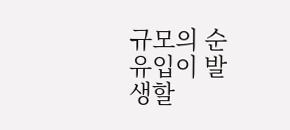규모의 순유입이 발생할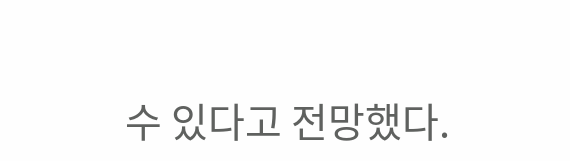수 있다고 전망했다.